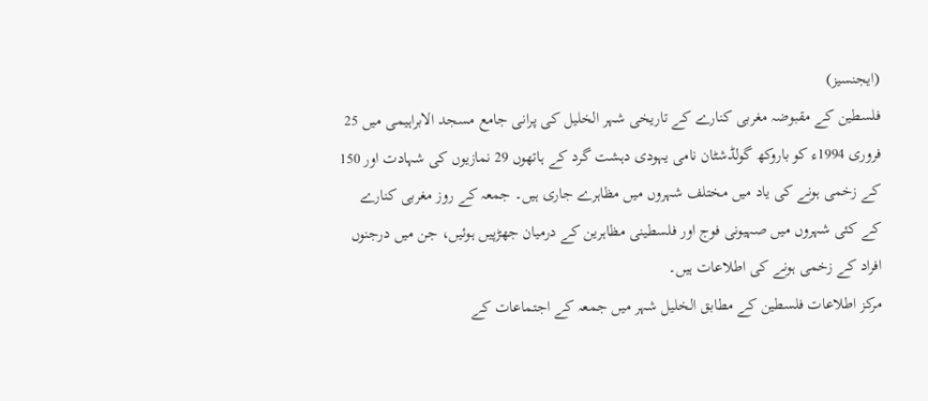(ایجنسیز)
فلسطین کے مقبوضہ مغربی کنارے کے تاریخی شہر الخلیل کی پرانی جامع مسجد الابراہیمی میں 25 فروری 1994ء کو باروکھ گولڈشٹان نامی یہودی دہشت گرد کے ہاتھوں 29 نمازیوں کی شہادت اور 150 کے زخمی ہونے کی یاد میں مختلف شہروں میں مظاہرے جاری ہیں۔ جمعہ کے روز مغربی کنارے کے کئی شہروں میں صہیونی فوج اور فلسطینی مظاہرین کے درمیان جھڑپیں ہوئیں، جن میں درجنوں افراد کے زخمی ہونے کی اطلاعات ہیں۔
مرکز اطلاعات فلسطین کے مطابق الخلیل شہر میں جمعہ کے اجتماعات کے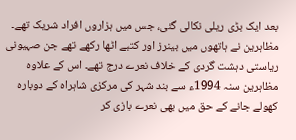بعد ایک بڑی ریلی نکالی گئی، جس میں ہزاروں افراد شریک تھے۔ مظاہرین نے ہاتھوں میں بینرز اور کتبے اٹھا رکھے تھے جن صہیونی ریاستی دہشت گردی کے خلاف نعرے درج تھے۔ اس کے علاوہ مظاہرین سنہ 1994ء سے بند شہر کی مرکزی شاہراہ کے دوبارہ کھولے جانے کے حق میں بھی نعرے بازی کر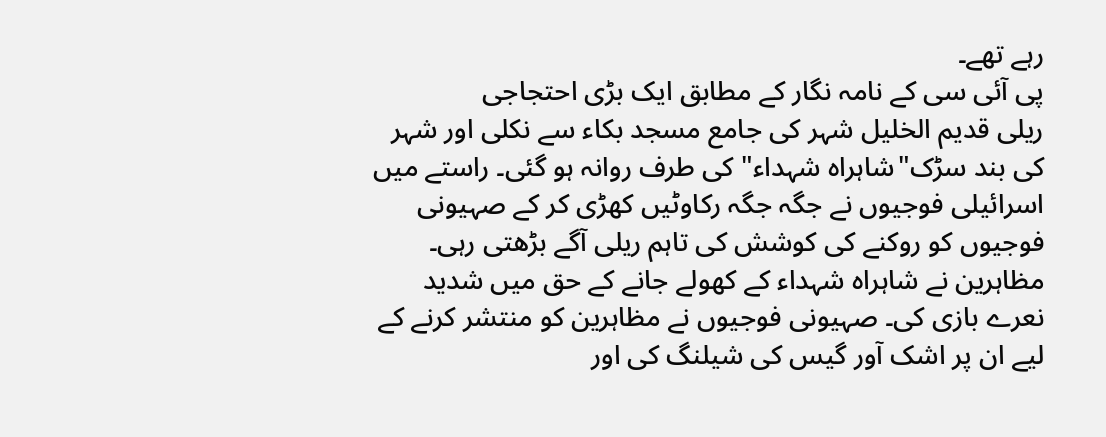رہے تھے۔
پی آئی سی کے نامہ نگار کے مطابق ایک بڑی احتجاجی
ریلی قدیم الخلیل شہر کی جامع مسجد بکاء سے نکلی اور شہر کی بند سڑک"شاہراہ شہداء" کی طرف روانہ ہو گئی۔ راستے میں اسرائیلی فوجیوں نے جگہ جگہ رکاوٹیں کھڑی کر کے صہیونی فوجیوں کو روکنے کی کوشش کی تاہم ریلی آگے بڑھتی رہی۔
مظاہرین نے شاہراہ شہداء کے کھولے جانے کے حق میں شدید نعرے بازی کی۔ صہیونی فوجیوں نے مظاہرین کو منتشر کرنے کے لیے ان پر اشک آور گیس کی شیلنگ کی اور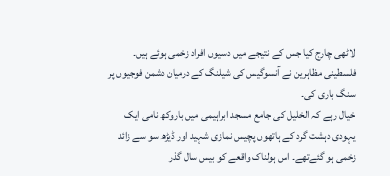لاٹھی چارج کیا جس کے نتیجے میں دسیوں افراد زخمی ہوئے ہیں۔ فلسطینی مظاہرین نے آنسوگیس کی شیلنگ کے درمیان دشمن فوجیوں پر سنگ باری کی۔
خیال رہے کہ الخلیل کی جامع مسجد ابراہیمی میں باروکھ نامی ایک یہودی دہشت گرد کے ہاتھوں پچیس نمازی شہید اور ڈیڑھ سو سے زائد زخمی ہو گئےتھے۔ اس ہولناک واقعے کو بیس سال گذر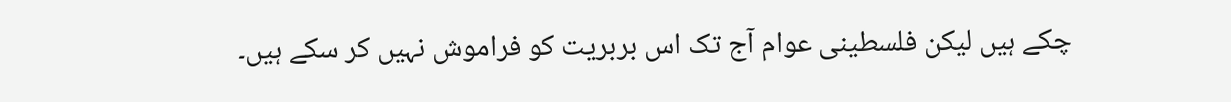چکے ہیں لیکن فلسطینی عوام آج تک اس بربریت کو فراموش نہیں کر سکے ہیں۔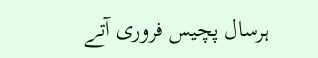ہرسال پچیس فروری آتے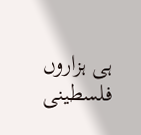ہی ہزاروں فلسطینی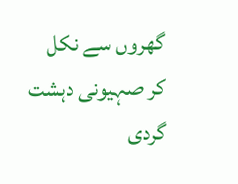گھروں سے نکل کر صہیونی دہشت گردی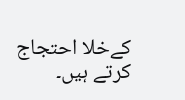کےخلا احتجاج کرتے ہیں۔